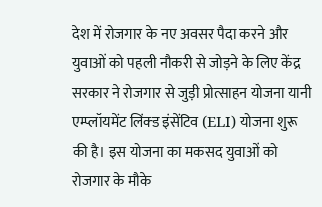देश में रोजगार के नए अवसर पैदा करने और युवाओं को पहली नौकरी से जोड़ने के लिए केंद्र सरकार ने रोजगार से जुड़ी प्रोत्साहन योजना यानी एम्प्लॉयमेंट लिंक्ड इंसेंटिव (ELI) योजना शुरू की है। इस योजना का मकसद युवाओं को रोजगार के मौके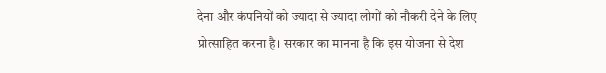देना और कंपनियों को ज्यादा से ज्यादा लोगों को नौकरी देने के लिए प्रोत्साहित करना है। सरकार का मानना है कि इस योजना से देश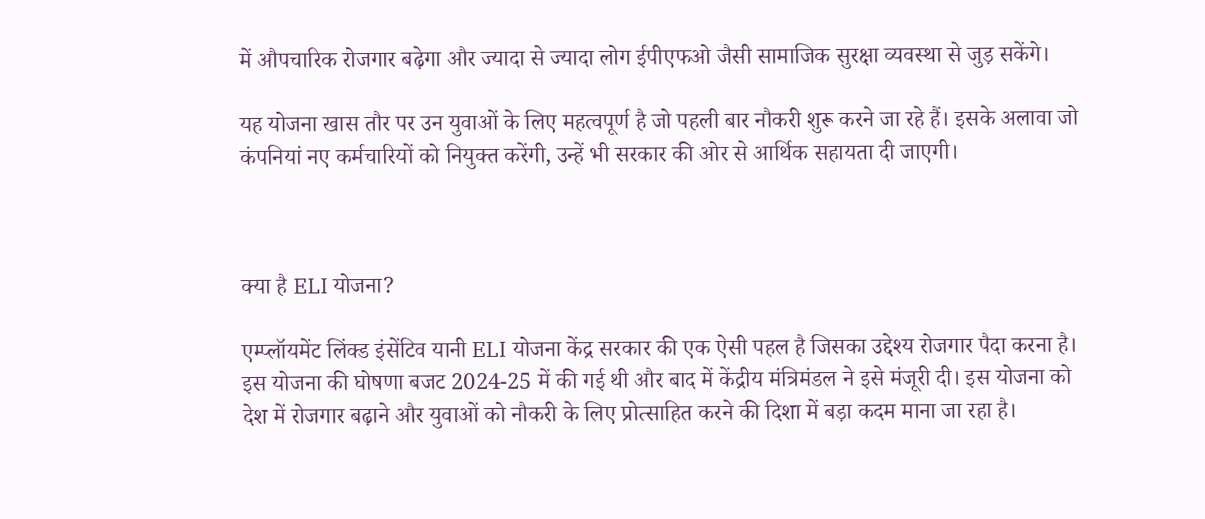में औपचारिक रोजगार बढ़ेगा और ज्यादा से ज्यादा लोग ईपीएफओ जैसी सामाजिक सुरक्षा व्यवस्था से जुड़ सकेंगे।

यह योजना खास तौर पर उन युवाओं के लिए महत्वपूर्ण है जो पहली बार नौकरी शुरू करने जा रहे हैं। इसके अलावा जो कंपनियां नए कर्मचारियों को नियुक्त करेंगी, उन्हें भी सरकार की ओर से आर्थिक सहायता दी जाएगी।



क्या है ELI योजना?

एम्प्लॉयमेंट लिंक्ड इंसेंटिव यानी ELI योजना केंद्र सरकार की एक ऐसी पहल है जिसका उद्देश्य रोजगार पैदा करना है। इस योजना की घोषणा बजट 2024-25 में की गई थी और बाद में केंद्रीय मंत्रिमंडल ने इसे मंजूरी दी। इस योजना को देश में रोजगार बढ़ाने और युवाओं को नौकरी के लिए प्रोत्साहित करने की दिशा में बड़ा कदम माना जा रहा है।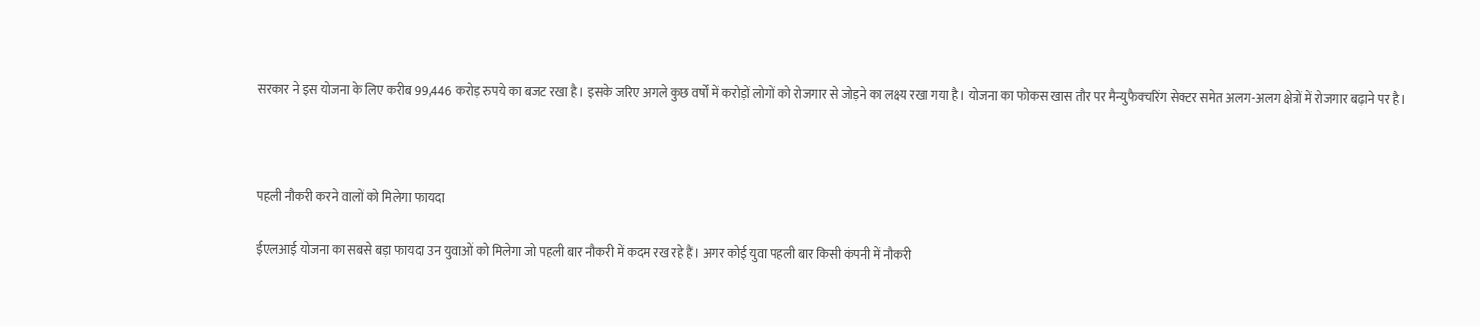सरकार ने इस योजना के लिए करीब 99,446 करोड़ रुपये का बजट रखा है। इसके जरिए अगले कुछ वर्षों में करोड़ों लोगों को रोजगार से जोड़ने का लक्ष्य रखा गया है। योजना का फोकस खास तौर पर मैन्युफैक्चरिंग सेक्टर समेत अलग-अलग क्षेत्रों में रोजगार बढ़ाने पर है।



पहली नौकरी करने वालों को मिलेगा फायदा

ईएलआई योजना का सबसे बड़ा फायदा उन युवाओं को मिलेगा जो पहली बार नौकरी में कदम रख रहे हैं। अगर कोई युवा पहली बार किसी कंपनी में नौकरी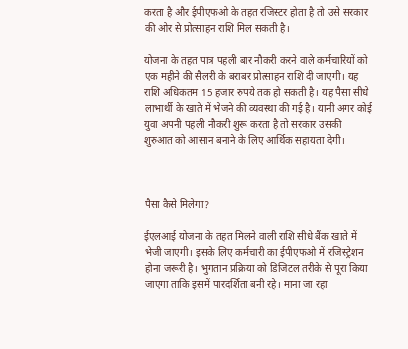करता है और ईपीएफओ के तहत रजिस्टर होता है तो उसे सरकार की ओर से प्रोत्साहन राशि मिल सकती है।

योजना के तहत पात्र पहली बार नौकरी करने वाले कर्मचारियों को एक महीने की सैलरी के बराबर प्रोत्साहन राशि दी जाएगी। यह राशि अधिकतम 15 हजार रुपये तक हो सकती है। यह पैसा सीधे लाभार्थी के खाते में भेजने की व्यवस्था की गई है। यानी अगर कोई युवा अपनी पहली नौकरी शुरू करता है तो सरकार उसकी शुरुआत को आसान बनाने के लिए आर्थिक सहायता देगी।



पैसा कैसे मिलेगा?

ईएलआई योजना के तहत मिलने वाली राशि सीधे बैंक खाते में भेजी जाएगी। इसके लिए कर्मचारी का ईपीएफओ में रजिस्ट्रेशन होना जरूरी है। भुगतान प्रक्रिया को डिजिटल तरीके से पूरा किया जाएगा ताकि इसमें पारदर्शिता बनी रहे। माना जा रहा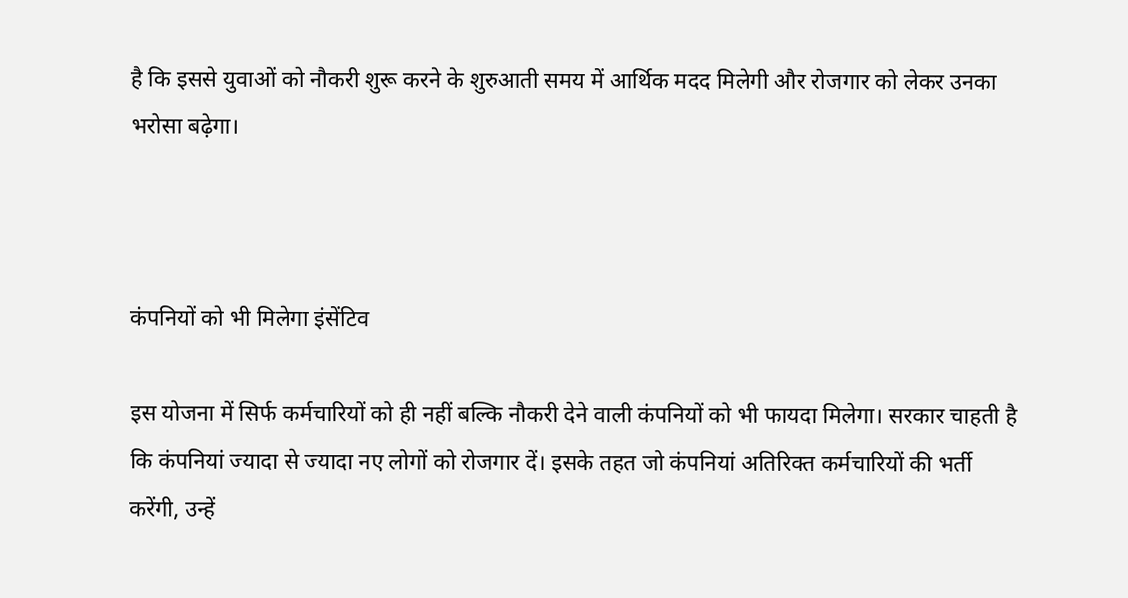है कि इससे युवाओं को नौकरी शुरू करने के शुरुआती समय में आर्थिक मदद मिलेगी और रोजगार को लेकर उनका भरोसा बढ़ेगा।



कंपनियों को भी मिलेगा इंसेंटिव

इस योजना में सिर्फ कर्मचारियों को ही नहीं बल्कि नौकरी देने वाली कंपनियों को भी फायदा मिलेगा। सरकार चाहती है कि कंपनियां ज्यादा से ज्यादा नए लोगों को रोजगार दें। इसके तहत जो कंपनियां अतिरिक्त कर्मचारियों की भर्ती करेंगी, उन्हें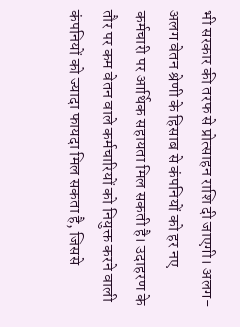भी सरकार की तरफ से प्रोत्साहन राशि दी जाएगी। अलग-अलग वेतन श्रेणी के हिसाब से कंपनियों को हर नए कर्मचारी पर आर्थिक सहायता मिल सकती है। उदाहरण के तौर पर कम वेतन वाले कर्मचारियों को नियुक्त करने वाली कंपनियों को ज्यादा फायदा मिल सकता है, जिससे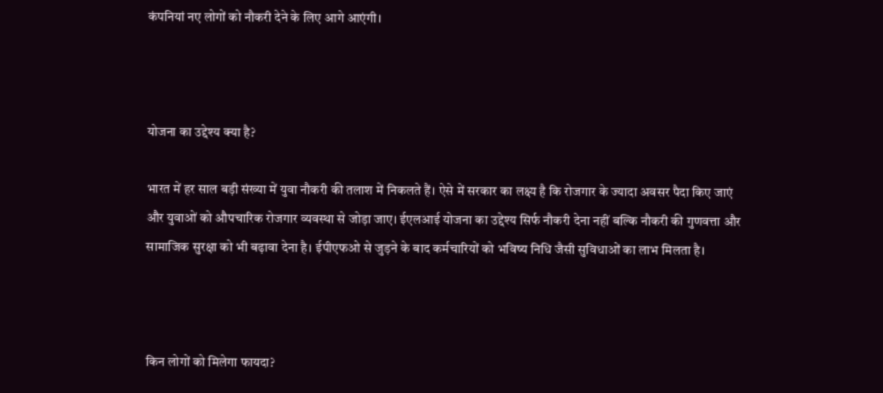कंपनियां नए लोगों को नौकरी देने के लिए आगे आएंगी।



योजना का उद्देश्य क्या है?

भारत में हर साल बड़ी संख्या में युवा नौकरी की तलाश में निकलते हैं। ऐसे में सरकार का लक्ष्य है कि रोजगार के ज्यादा अवसर पैदा किए जाएं और युवाओं को औपचारिक रोजगार व्यवस्था से जोड़ा जाए। ईएलआई योजना का उद्देश्य सिर्फ नौकरी देना नहीं बल्कि नौकरी की गुणवत्ता और सामाजिक सुरक्षा को भी बढ़ावा देना है। ईपीएफओ से जुड़ने के बाद कर्मचारियों को भविष्य निधि जैसी सुविधाओं का लाभ मिलता है।



किन लोगों को मिलेगा फायदा?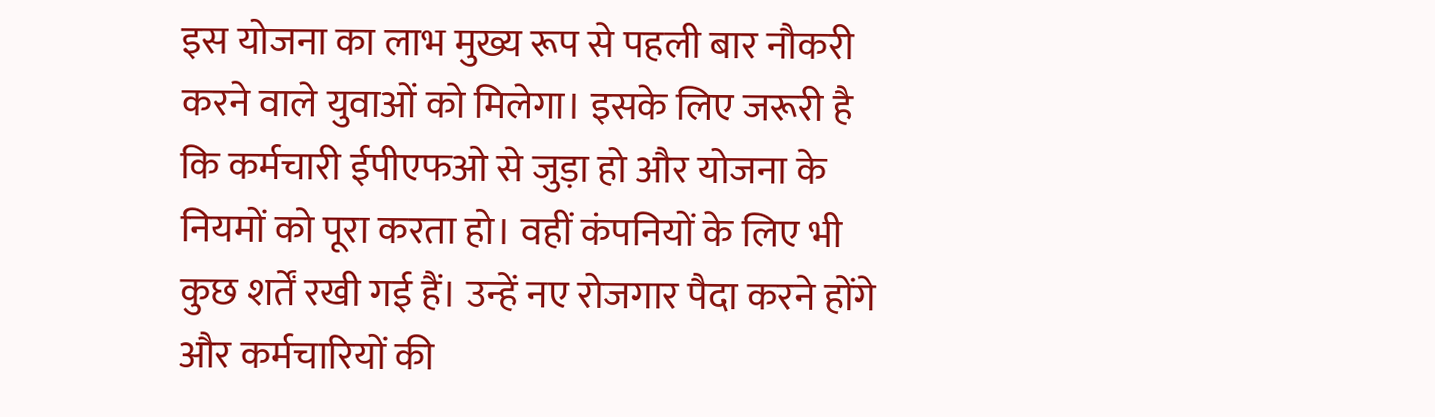इस योजना का लाभ मुख्य रूप से पहली बार नौकरी करने वाले युवाओं को मिलेगा। इसके लिए जरूरी है कि कर्मचारी ईपीएफओ से जुड़ा हो और योजना के नियमों को पूरा करता हो। वहीं कंपनियों के लिए भी कुछ शर्तें रखी गई हैं। उन्हें नए रोजगार पैदा करने होंगे और कर्मचारियों की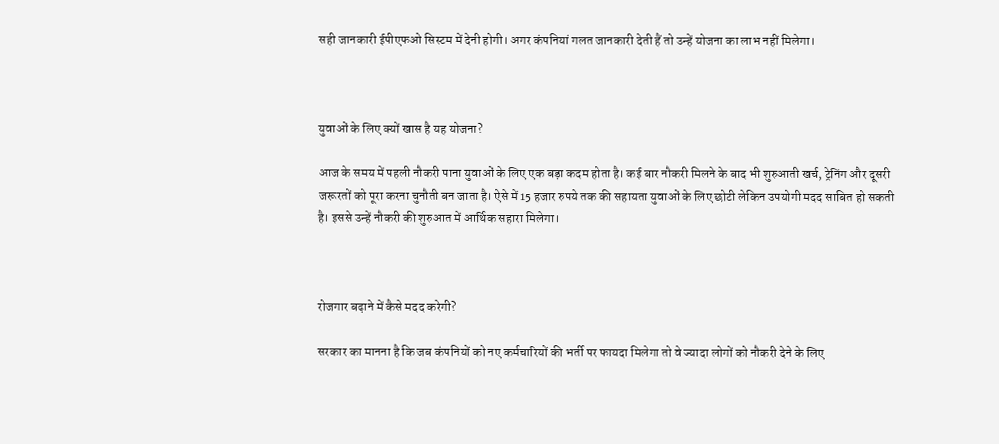सही जानकारी ईपीएफओ सिस्टम में देनी होगी। अगर कंपनियां गलत जानकारी देती हैं तो उन्हें योजना का लाभ नहीं मिलेगा।



युवाओं के लिए क्यों खास है यह योजना?

आज के समय में पहली नौकरी पाना युवाओं के लिए एक बड़ा कदम होता है। कई बार नौकरी मिलने के बाद भी शुरुआती खर्च, ट्रेनिंग और दूसरी जरूरतों को पूरा करना चुनौती बन जाता है। ऐसे में 15 हजार रुपये तक की सहायता युवाओं के लिए छोटी लेकिन उपयोगी मदद साबित हो सकती है। इससे उन्हें नौकरी की शुरुआत में आर्थिक सहारा मिलेगा।



रोजगार बढ़ाने में कैसे मदद करेगी?

सरकार का मानना है कि जब कंपनियों को नए कर्मचारियों की भर्ती पर फायदा मिलेगा तो वे ज्यादा लोगों को नौकरी देने के लिए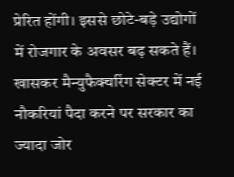प्रेरित होंगी। इससे छोटे-बड़े उद्योगों में रोजगार के अवसर बढ़ सकते हैं। खासकर मैन्युफैक्चरिंग सेक्टर में नई नौकरियां पैदा करने पर सरकार का ज्यादा जोर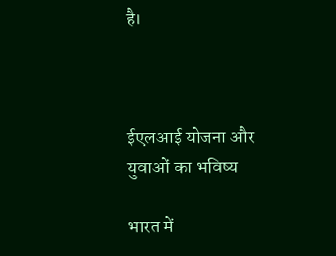है।



ईएलआई योजना और युवाओं का भविष्य

भारत में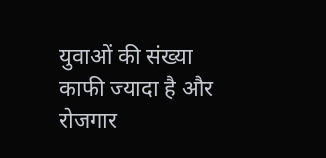युवाओं की संख्या काफी ज्यादा है और रोजगार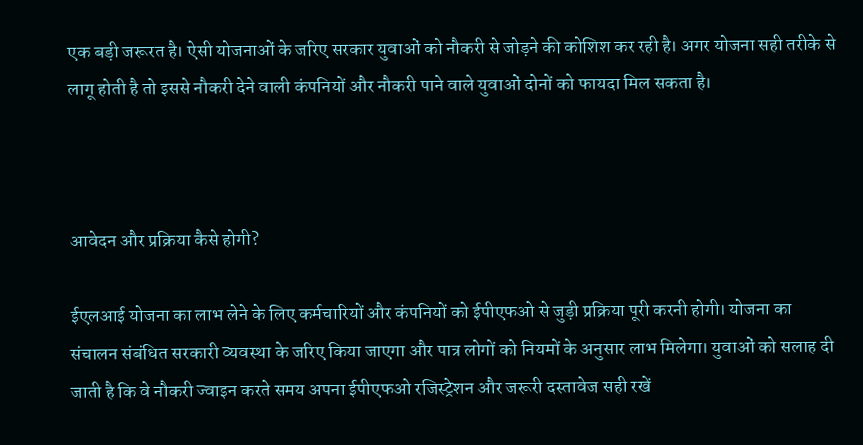एक बड़ी जरूरत है। ऐसी योजनाओं के जरिए सरकार युवाओं को नौकरी से जोड़ने की कोशिश कर रही है। अगर योजना सही तरीके से लागू होती है तो इससे नौकरी देने वाली कंपनियों और नौकरी पाने वाले युवाओं दोनों को फायदा मिल सकता है।



आवेदन और प्रक्रिया कैसे होगी?

ईएलआई योजना का लाभ लेने के लिए कर्मचारियों और कंपनियों को ईपीएफओ से जुड़ी प्रक्रिया पूरी करनी होगी। योजना का संचालन संबंधित सरकारी व्यवस्था के जरिए किया जाएगा और पात्र लोगों को नियमों के अनुसार लाभ मिलेगा। युवाओं को सलाह दी जाती है कि वे नौकरी ज्वाइन करते समय अपना ईपीएफओ रजिस्ट्रेशन और जरूरी दस्तावेज सही रखें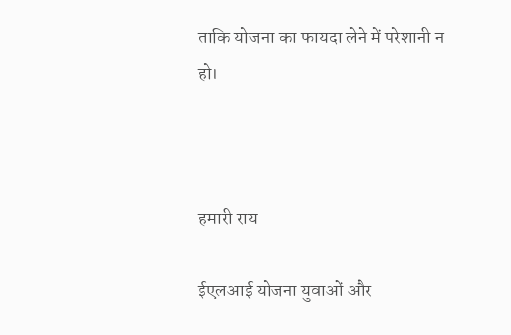ताकि योजना का फायदा लेने में परेशानी न हो।



हमारी राय

ईएलआई योजना युवाओं और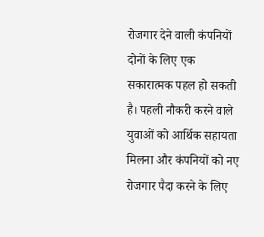रोजगार देने वाली कंपनियों दोनों के लिए एक सकारात्मक पहल हो सकती है। पहली नौकरी करने वाले युवाओं को आर्थिक सहायता मिलना और कंपनियों को नए रोजगार पैदा करने के लिए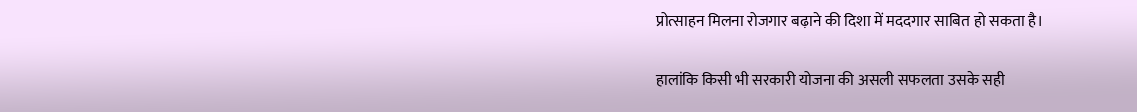प्रोत्साहन मिलना रोजगार बढ़ाने की दिशा में मददगार साबित हो सकता है।

हालांकि किसी भी सरकारी योजना की असली सफलता उसके सही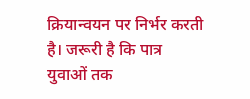क्रियान्वयन पर निर्भर करती है। जरूरी है कि पात्र युवाओं तक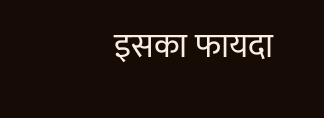इसका फायदा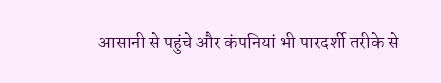आसानी से पहुंचे और कंपनियां भी पारदर्शी तरीके से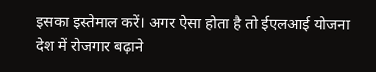इसका इस्तेमाल करें। अगर ऐसा होता है तो ईएलआई योजना देश में रोजगार बढ़ाने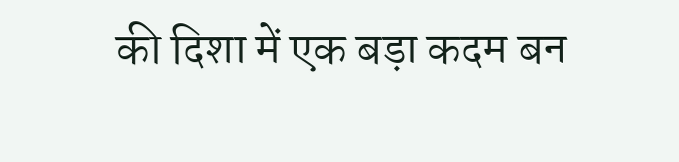की दिशा में एक बड़ा कदम बन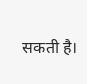सकती है।